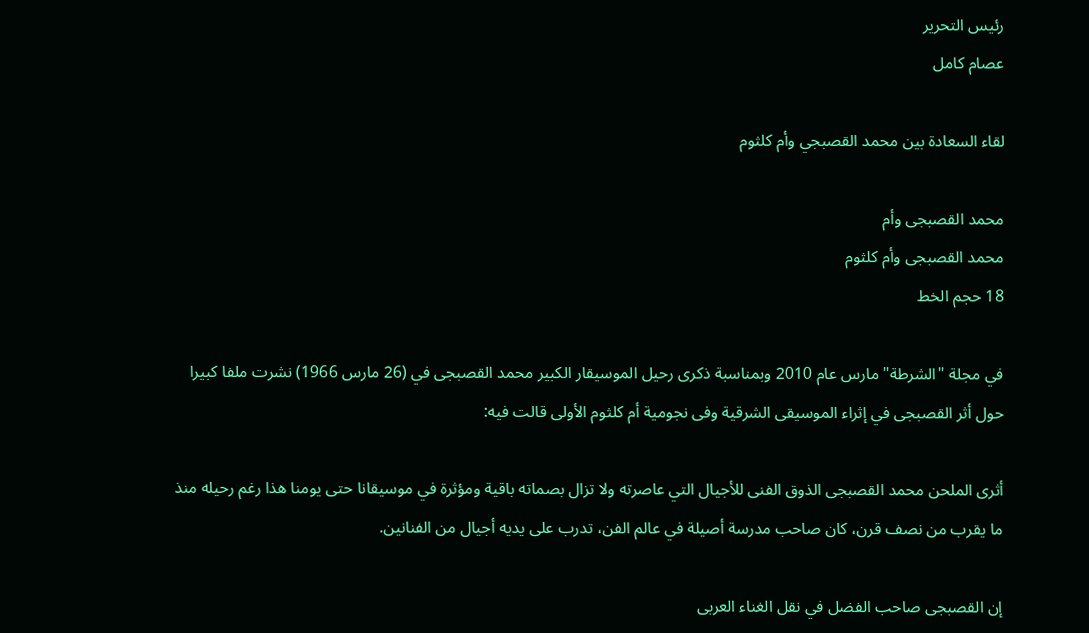رئيس التحرير
عصام كامل

لقاء السعادة بين محمد القصبجي وأم كلثوم

محمد القصبجى وأم
محمد القصبجى وأم كلثوم
18 حجم الخط

في مجلة "الشرطة" مارس عام 2010 وبمناسبة ذكرى رحيل الموسيقار الكبير محمد القصبجى في (26 مارس 1966) نشرت ملفا كبيرا حول أثر القصبجى في إثراء الموسيقى الشرقية وفى نجومية أم كلثوم الأولى قالت فيه:

أثرى الملحن محمد القصبجى الذوق الفنى للأجيال التي عاصرته ولا تزال بصماته باقية ومؤثرة في موسيقانا حتى يومنا هذا رغم رحيله منذ ما يقرب من نصف قرن، كان صاحب مدرسة أصيلة في عالم الفن، تدرب على يديه أجيال من الفنانين.

إن القصبجى صاحب الفضل في نقل الغناء العربى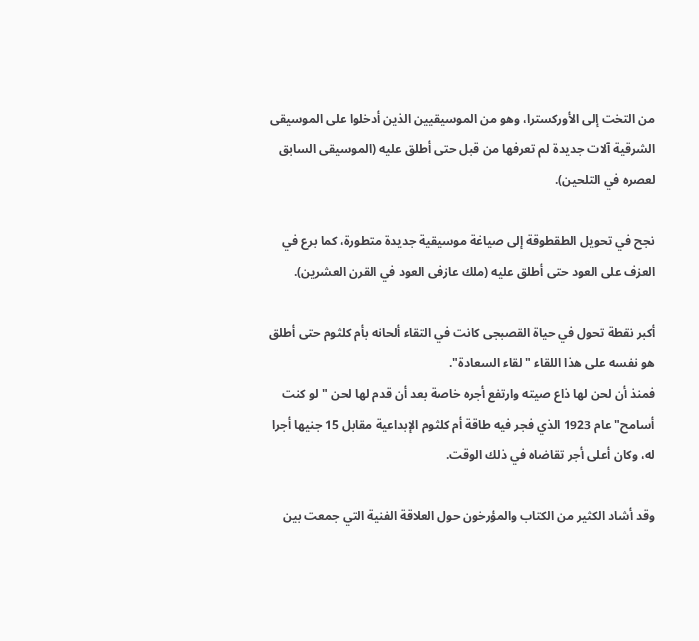من التخت إلى الأوركسترا، وهو من الموسيقيين الذين أدخلوا على الموسيقى الشرقية آلات جديدة لم تعرفها من قبل حتى أطلق عليه (الموسيقى السابق لعصره في التلحين).

نجح في تحويل الطقطوقة إلى صياغة موسيقية جديدة متطورة، كما برع في العزف على العود حتى أطلق عليه (ملك عازفى العود في القرن العشرين).

أكبر نقطة تحول في حياة القصبجى كانت في التقاء ألحانه بأم كلثوم حتى أطلق هو نفسه على هذا اللقاء "لقاء السعادة".
فمنذ أن لحن لها ذاع صيته وارتفع أجره خاصة بعد أن قدم لها لحن "لو كنت أسامح" عام 1923 الذي فجر فيه طاقة أم كلثوم الإبداعية مقابل 15 جنيها أجرا له، وكان أعلى أجر تقاضاه في ذلك الوقت.

وقد أشاد الكثير من الكتاب والمؤرخون حول العلاقة الفنية التي جمعت بين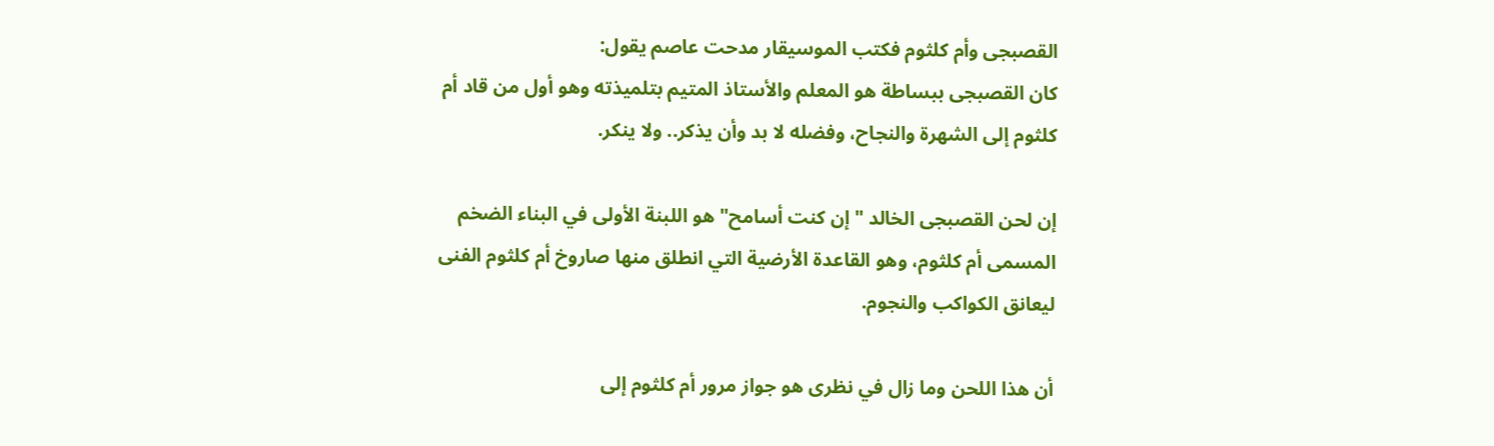القصبجى وأم كلثوم فكتب الموسيقار مدحت عاصم يقول:
كان القصبجى ببساطة هو المعلم والأستاذ المتيم بتلميذته وهو أول من قاد أم كلثوم إلى الشهرة والنجاح، وفضله لا بد وأن يذكر.. ولا ينكر.

إن لحن القصبجى الخالد "إن كنت أسامح" هو اللبنة الأولى في البناء الضخم المسمى أم كلثوم، وهو القاعدة الأرضية التي انطلق منها صاروخ أم كلثوم الفنى ليعانق الكواكب والنجوم.

أن هذا اللحن وما زال في نظرى هو جواز مرور أم كلثوم إلى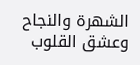الشهرة والنجاح وعشق القلوب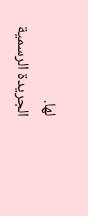لها.
الجريدة الرسمية